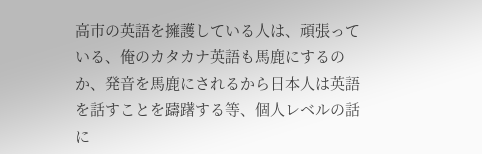高市の英語を擁護している人は、頑張っている、俺のカタカナ英語も馬鹿にするのか、発音を馬鹿にされるから日本人は英語を話すことを躊躇する等、個人レベルの話に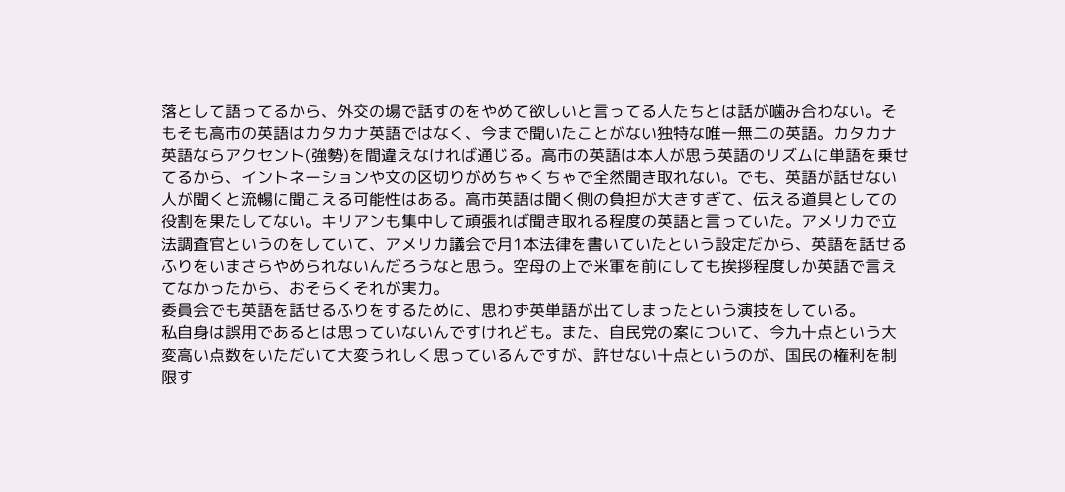落として語ってるから、外交の場で話すのをやめて欲しいと言ってる人たちとは話が噛み合わない。そもそも高市の英語はカタカナ英語ではなく、今まで聞いたことがない独特な唯一無二の英語。カタカナ英語ならアクセント(強勢)を間違えなければ通じる。高市の英語は本人が思う英語のリズムに単語を乗せてるから、イントネーションや文の区切りがめちゃくちゃで全然聞き取れない。でも、英語が話せない人が聞くと流暢に聞こえる可能性はある。高市英語は聞く側の負担が大きすぎて、伝える道具としての役割を果たしてない。キリアンも集中して頑張れば聞き取れる程度の英語と言っていた。アメリカで立法調査官というのをしていて、アメリカ議会で月1本法律を書いていたという設定だから、英語を話せるふりをいまさらやめられないんだろうなと思う。空母の上で米軍を前にしても挨拶程度しか英語で言えてなかったから、おそらくそれが実力。
委員会でも英語を話せるふりをするために、思わず英単語が出てしまったという演技をしている。
私自身は誤用であるとは思っていないんですけれども。また、自民党の案について、今九十点という大変高い点数をいただいて大変うれしく思っているんですが、許せない十点というのが、国民の権利を制限す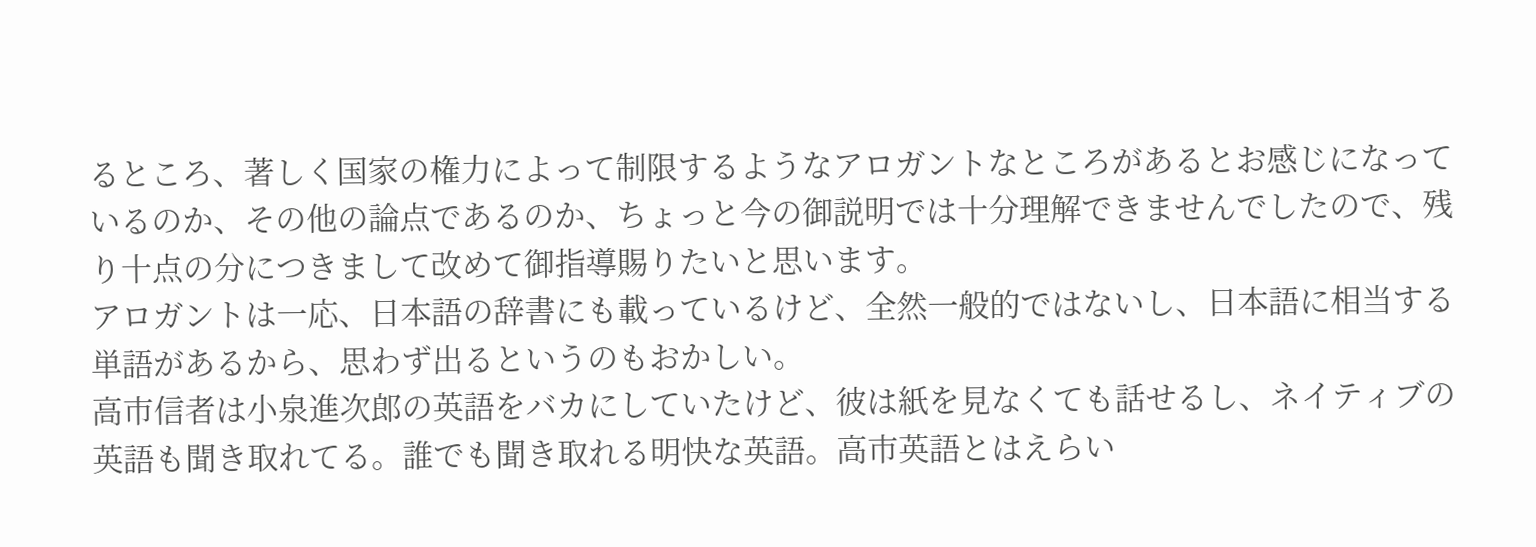るところ、著しく国家の権力によって制限するようなアロガントなところがあるとお感じになっているのか、その他の論点であるのか、ちょっと今の御説明では十分理解できませんでしたので、残り十点の分につきまして改めて御指導賜りたいと思います。
アロガントは一応、日本語の辞書にも載っているけど、全然一般的ではないし、日本語に相当する単語があるから、思わず出るというのもおかしい。
高市信者は小泉進次郎の英語をバカにしていたけど、彼は紙を見なくても話せるし、ネイティブの英語も聞き取れてる。誰でも聞き取れる明快な英語。高市英語とはえらい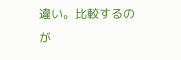違い。比較するのが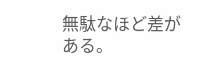無駄なほど差がある。